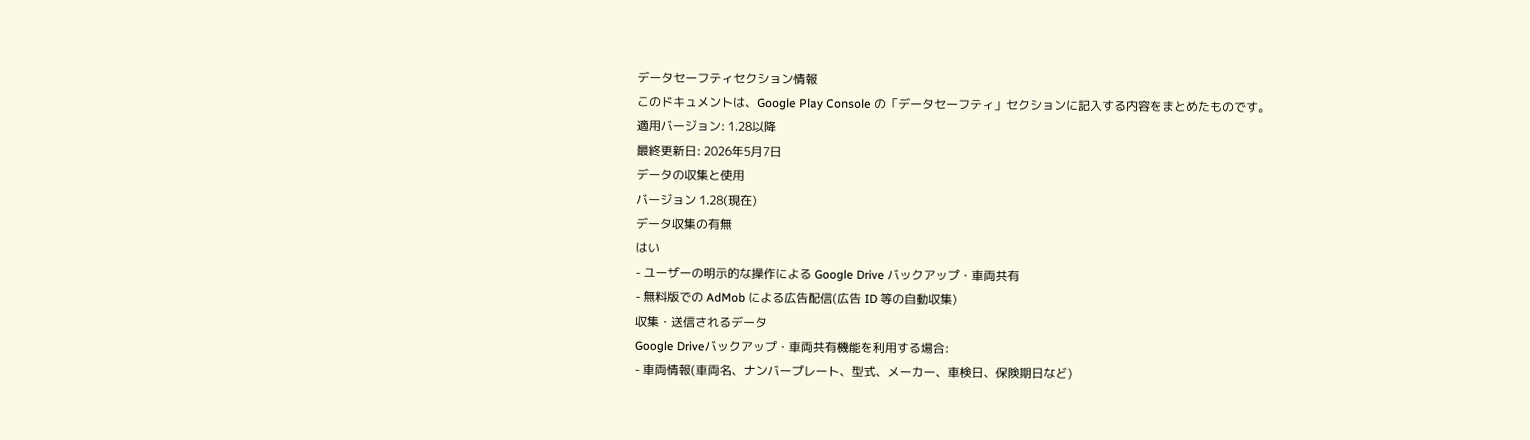データセーフティセクション情報
このドキュメントは、Google Play Console の「データセーフティ」セクションに記入する内容をまとめたものです。
適用バージョン: 1.28以降
最終更新日: 2026年5月7日
データの収集と使用
バージョン 1.28(現在)
データ収集の有無
はい
- ユーザーの明示的な操作による Google Drive バックアップ・車両共有
- 無料版での AdMob による広告配信(広告 ID 等の自動収集)
収集・送信されるデータ
Google Driveバックアップ・車両共有機能を利用する場合:
- 車両情報(車両名、ナンバープレート、型式、メーカー、車検日、保険期日など)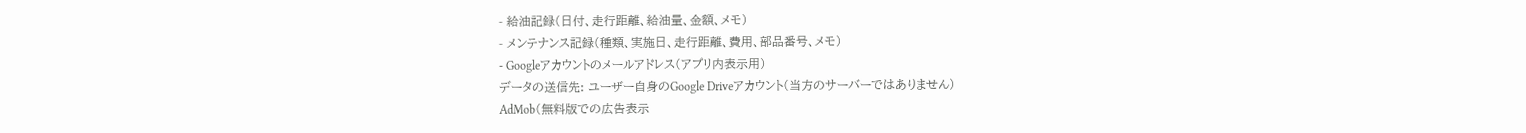- 給油記録(日付、走行距離、給油量、金額、メモ)
- メンテナンス記録(種類、実施日、走行距離、費用、部品番号、メモ)
- Googleアカウントのメールアドレス(アプリ内表示用)
データの送信先: ユーザー自身のGoogle Driveアカウント(当方のサーバーではありません)
AdMob(無料版での広告表示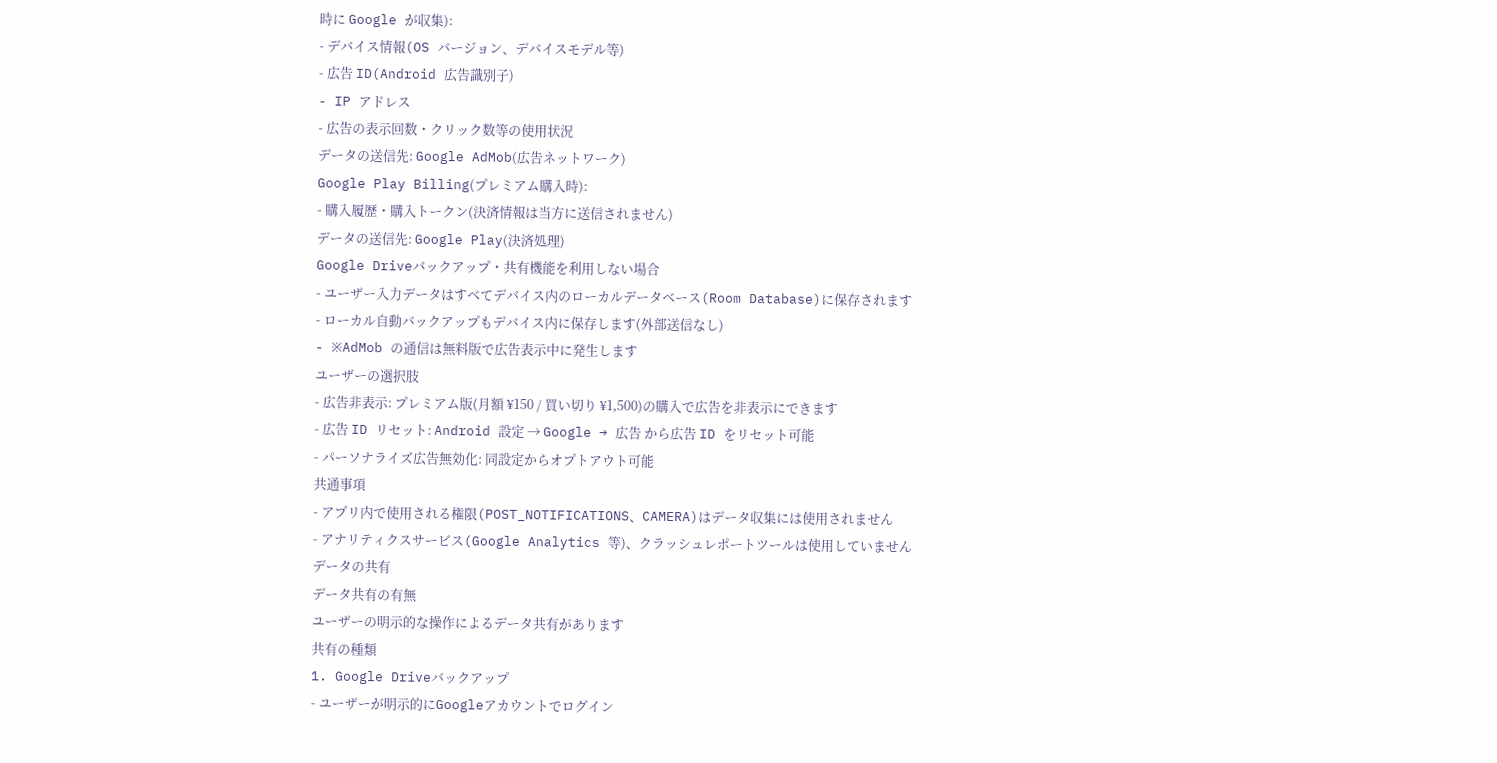時に Google が収集):
- デバイス情報(OS バージョン、デバイスモデル等)
- 広告 ID(Android 広告識別子)
- IP アドレス
- 広告の表示回数・クリック数等の使用状況
データの送信先: Google AdMob(広告ネットワーク)
Google Play Billing(プレミアム購入時):
- 購入履歴・購入トークン(決済情報は当方に送信されません)
データの送信先: Google Play(決済処理)
Google Driveバックアップ・共有機能を利用しない場合
- ユーザー入力データはすべてデバイス内のローカルデータベース(Room Database)に保存されます
- ローカル自動バックアップもデバイス内に保存します(外部送信なし)
- ※AdMob の通信は無料版で広告表示中に発生します
ユーザーの選択肢
- 広告非表示: プレミアム版(月額 ¥150 / 買い切り ¥1,500)の購入で広告を非表示にできます
- 広告 ID リセット: Android 設定 → Google → 広告 から広告 ID をリセット可能
- パーソナライズ広告無効化: 同設定からオプトアウト可能
共通事項
- アプリ内で使用される権限(POST_NOTIFICATIONS、CAMERA)はデータ収集には使用されません
- アナリティクスサービス(Google Analytics 等)、クラッシュレポートツールは使用していません
データの共有
データ共有の有無
ユーザーの明示的な操作によるデータ共有があります
共有の種類
1. Google Driveバックアップ
- ユーザーが明示的にGoogleアカウントでログイン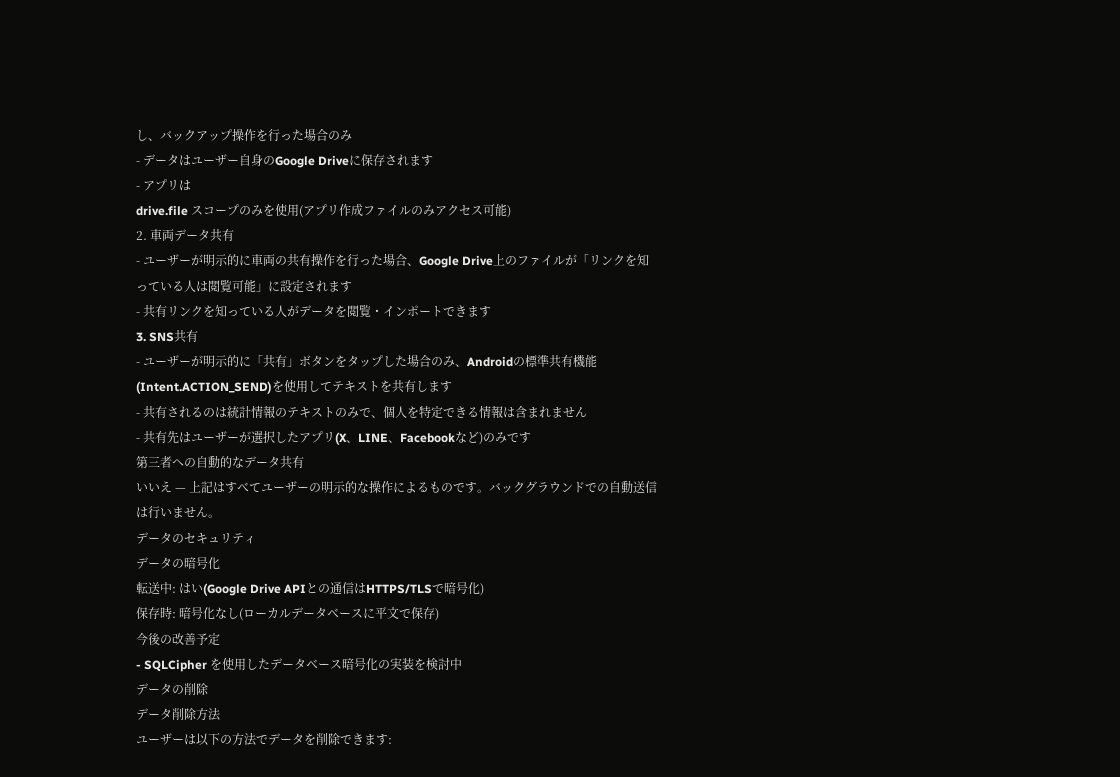し、バックアップ操作を行った場合のみ
- データはユーザー自身のGoogle Driveに保存されます
- アプリは
drive.file スコープのみを使用(アプリ作成ファイルのみアクセス可能)
2. 車両データ共有
- ユーザーが明示的に車両の共有操作を行った場合、Google Drive上のファイルが「リンクを知っている人は閲覧可能」に設定されます
- 共有リンクを知っている人がデータを閲覧・インポートできます
3. SNS共有
- ユーザーが明示的に「共有」ボタンをタップした場合のみ、Androidの標準共有機能(Intent.ACTION_SEND)を使用してテキストを共有します
- 共有されるのは統計情報のテキストのみで、個人を特定できる情報は含まれません
- 共有先はユーザーが選択したアプリ(X、LINE、Facebookなど)のみです
第三者への自動的なデータ共有
いいえ — 上記はすべてユーザーの明示的な操作によるものです。バックグラウンドでの自動送信は行いません。
データのセキュリティ
データの暗号化
転送中: はい(Google Drive APIとの通信はHTTPS/TLSで暗号化)
保存時: 暗号化なし(ローカルデータベースに平文で保存)
今後の改善予定
- SQLCipher を使用したデータベース暗号化の実装を検討中
データの削除
データ削除方法
ユーザーは以下の方法でデータを削除できます: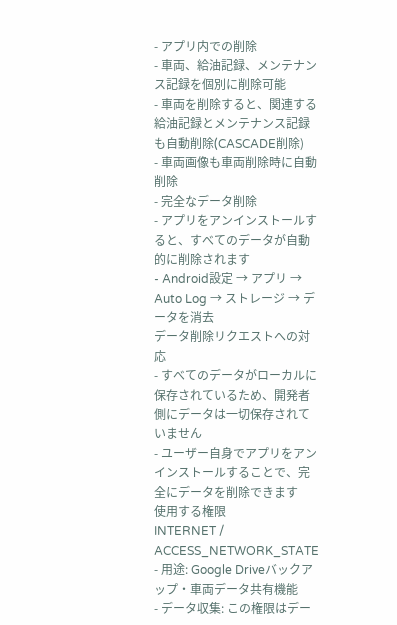- アプリ内での削除
- 車両、給油記録、メンテナンス記録を個別に削除可能
- 車両を削除すると、関連する給油記録とメンテナンス記録も自動削除(CASCADE削除)
- 車両画像も車両削除時に自動削除
- 完全なデータ削除
- アプリをアンインストールすると、すべてのデータが自動的に削除されます
- Android設定 → アプリ → Auto Log → ストレージ → データを消去
データ削除リクエストへの対応
- すべてのデータがローカルに保存されているため、開発者側にデータは一切保存されていません
- ユーザー自身でアプリをアンインストールすることで、完全にデータを削除できます
使用する権限
INTERNET / ACCESS_NETWORK_STATE
- 用途: Google Driveバックアップ・車両データ共有機能
- データ収集: この権限はデー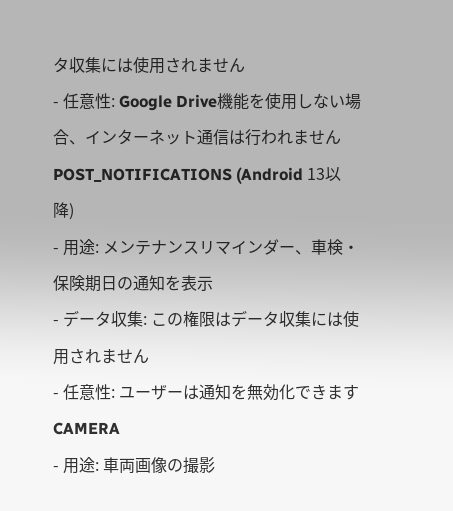タ収集には使用されません
- 任意性: Google Drive機能を使用しない場合、インターネット通信は行われません
POST_NOTIFICATIONS (Android 13以降)
- 用途: メンテナンスリマインダー、車検・保険期日の通知を表示
- データ収集: この権限はデータ収集には使用されません
- 任意性: ユーザーは通知を無効化できます
CAMERA
- 用途: 車両画像の撮影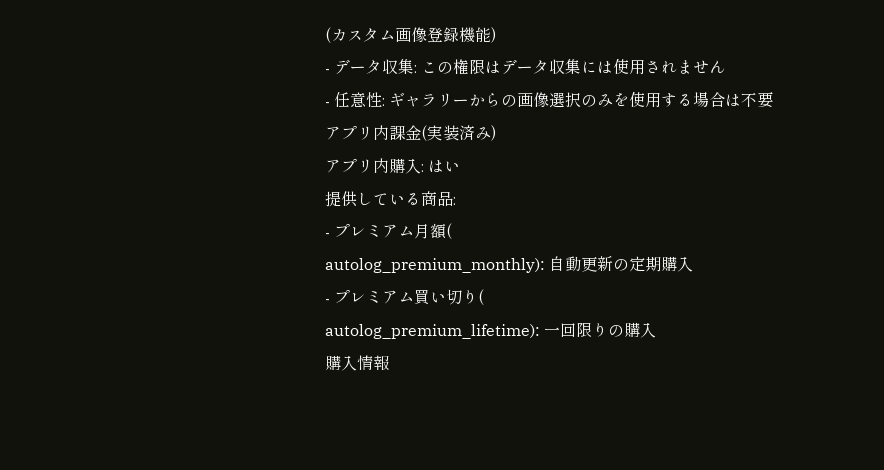(カスタム画像登録機能)
- データ収集: この権限はデータ収集には使用されません
- 任意性: ギャラリーからの画像選択のみを使用する場合は不要
アプリ内課金(実装済み)
アプリ内購入: はい
提供している商品:
- プレミアム月額(
autolog_premium_monthly): 自動更新の定期購入
- プレミアム買い切り(
autolog_premium_lifetime): 一回限りの購入
購入情報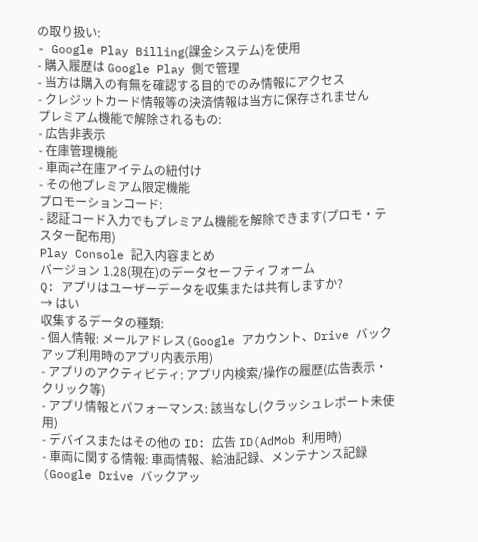の取り扱い:
- Google Play Billing(課金システム)を使用
- 購入履歴は Google Play 側で管理
- 当方は購入の有無を確認する目的でのみ情報にアクセス
- クレジットカード情報等の決済情報は当方に保存されません
プレミアム機能で解除されるもの:
- 広告非表示
- 在庫管理機能
- 車両⇄在庫アイテムの紐付け
- その他プレミアム限定機能
プロモーションコード:
- 認証コード入力でもプレミアム機能を解除できます(プロモ・テスター配布用)
Play Console 記入内容まとめ
バージョン 1.28(現在)のデータセーフティフォーム
Q: アプリはユーザーデータを収集または共有しますか?
→ はい
収集するデータの種類:
- 個人情報: メールアドレス(Google アカウント、Drive バックアップ利用時のアプリ内表示用)
- アプリのアクティビティ: アプリ内検索/操作の履歴(広告表示・クリック等)
- アプリ情報とパフォーマンス: 該当なし(クラッシュレポート未使用)
- デバイスまたはその他の ID: 広告 ID(AdMob 利用時)
- 車両に関する情報: 車両情報、給油記録、メンテナンス記録(Google Drive バックアッ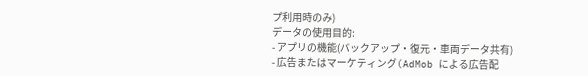プ利用時のみ)
データの使用目的:
- アプリの機能(バックアップ・復元・車両データ共有)
- 広告またはマーケティング(AdMob による広告配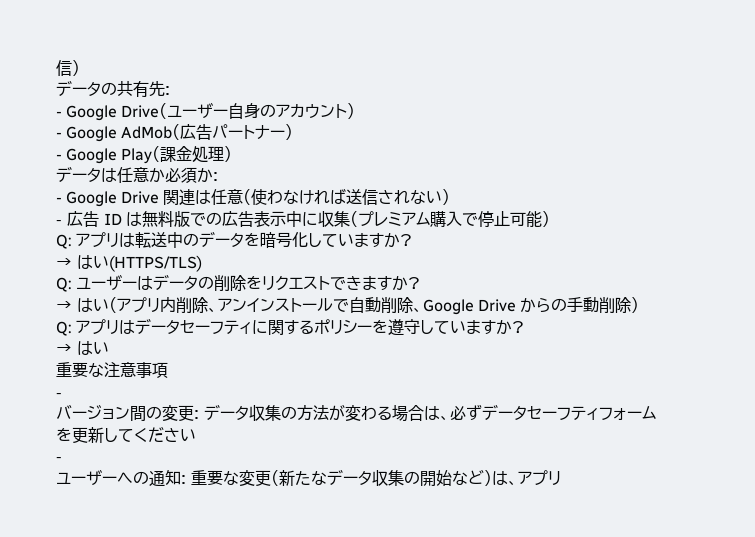信)
データの共有先:
- Google Drive(ユーザー自身のアカウント)
- Google AdMob(広告パートナー)
- Google Play(課金処理)
データは任意か必須か:
- Google Drive 関連は任意(使わなければ送信されない)
- 広告 ID は無料版での広告表示中に収集(プレミアム購入で停止可能)
Q: アプリは転送中のデータを暗号化していますか?
→ はい(HTTPS/TLS)
Q: ユーザーはデータの削除をリクエストできますか?
→ はい(アプリ内削除、アンインストールで自動削除、Google Drive からの手動削除)
Q: アプリはデータセーフティに関するポリシーを遵守していますか?
→ はい
重要な注意事項
-
バージョン間の変更: データ収集の方法が変わる場合は、必ずデータセーフティフォームを更新してください
-
ユーザーへの通知: 重要な変更(新たなデータ収集の開始など)は、アプリ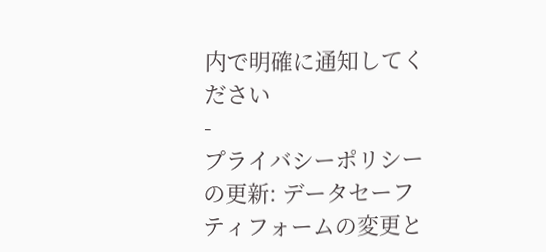内で明確に通知してください
-
プライバシーポリシーの更新: データセーフティフォームの変更と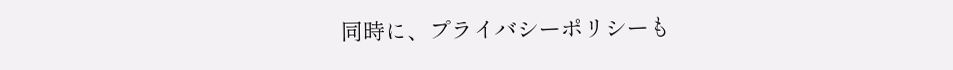同時に、プライバシーポリシーも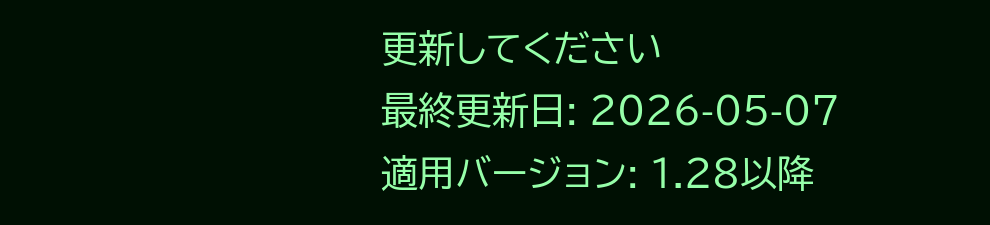更新してください
最終更新日: 2026-05-07
適用バージョン: 1.28以降